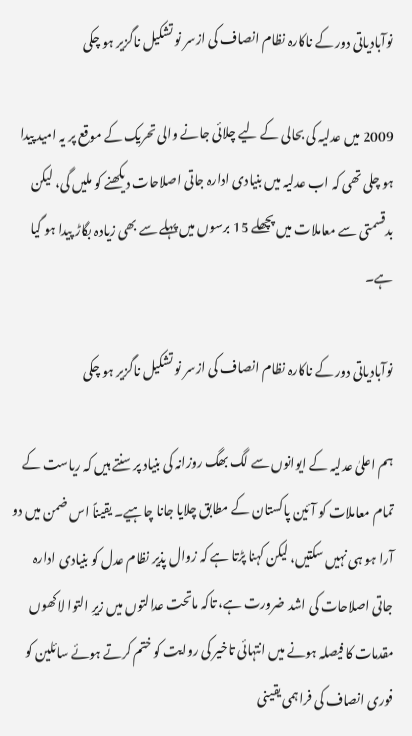نوآبادیاتی دور کے ناکارہ نظام انصاف کی ازسر نو تشکیل ناگزیر ہو چکی

2009 میں عدلیہ کی بحالی کے لیے چلائی جانے والی تحریک کے موقع پر یہ امید پیدا ہو چلی تھی کہ اب عدلیہ میں بنیادی ادارہ جاتی اصلاحات دیکھنے کو ملیں گی، لیکن بدقسمتی سے معاملات میں پچھلے 15 برسوں میں پہلے سے بھی زیادہ بگاڑ پیدا ہو گیا ہے۔

نوآبادیاتی دور کے ناکارہ نظام انصاف کی ازسر نو تشکیل ناگزیر ہو چکی

ہم اعلیٰ عدلیہ کے ایوانوں سے لگ بھگ روزانہ کی بنیاد پر سنتے ہیں کہ ریاست کے تمام معاملات کو آئین پاکستان کے مطابق چلایا جانا چاہیے۔ یقیناً اس ضمن میں دو آرا ہو ہی نہیں سکتیں، لیکن کہنا پڑتا ہے کہ زوال پذیر نظام عدل کو بنیادی ادارہ جاتی اصلاحات کی اشد ضرورت ہے، تاکہ ماتحت عدالتوں میں زیرِ التوا لاکھوں مقدمات کا فیصلہ ہونے میں انتہائی تاخیر کی روایت کو ختم کرتے ہوئے سائلین کو فوری انصاف کی فراہمی یقینی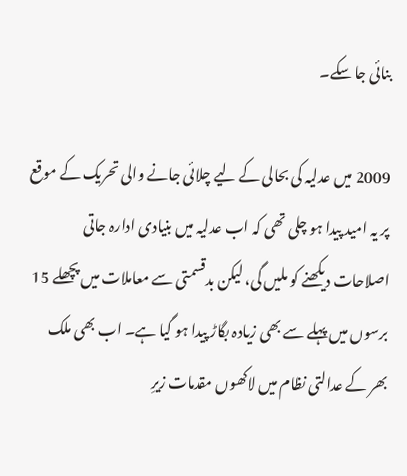بنائی جا سکے۔

2009 میں عدلیہ کی بحالی کے لیے چلائی جانے والی تحریک کے موقع پر یہ امید پیدا ہو چلی تھی کہ اب عدلیہ میں بنیادی ادارہ جاتی اصلاحات دیکھنے کو ملیں گی، لیکن بدقسمتی سے معاملات میں پچھلے 15 برسوں میں پہلے سے بھی زیادہ بگاڑ پیدا ہو گیا ہے۔ اب بھی ملک بھر کے عدالتی نظام میں لاکھوں مقدمات زیرِ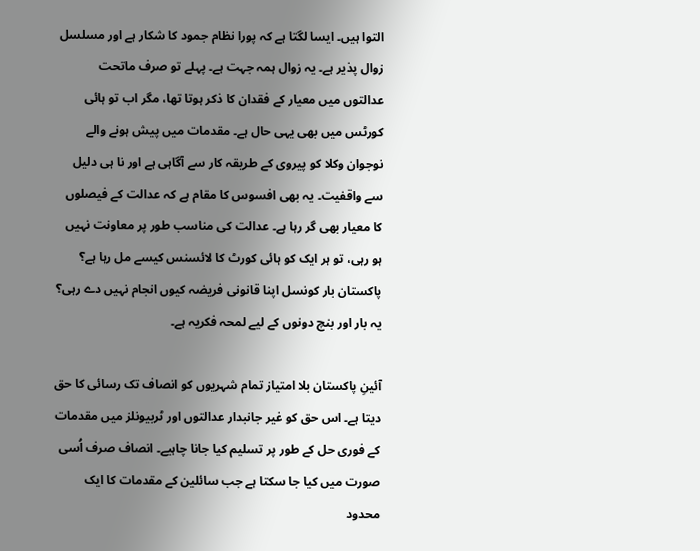التوا ہیں۔ ایسا لگتا ہے کہ پورا نظام جمود کا شکار ہے اور مسلسل زوال پذیر ہے۔ یہ زوال ہمہ جہت ہے۔ پہلے تو صرف ماتحت عدالتوں میں معیار کے فقدان کا ذکر ہوتا تھا، مگر اب تو ہائی کورٹس میں بھی یہی حال ہے۔ مقدمات میں پیش ہونے والے نوجوان وکلا کو پیروی کے طریقہ کار سے آگاہی ہے اور نا ہی دلیل سے واقفیت۔ یہ بھی افسوس کا مقام ہے کہ عدالت کے فیصلوں کا معیار بھی گر رہا ہے۔ عدالت کی مناسب طور پر معاونت نہیں ہو رہی، تو ہر ایک کو ہائی کورٹ کا لائسنس کیسے مل رہا ہے؟ پاکستان بار کونسل اپنا قانونی فریضہ کیوں انجام نہیں دے رہی؟ یہ بار اور بنچ دونوں کے لیے لمحہ فکریہ ہے۔

آئینِ پاکستان بلا امتیاز تمام شہریوں کو انصاف تک رسائی کا حق دیتا ہے۔ اس حق کو غیر جانبدار عدالتوں اور ٹربیونلز میں مقدمات کے فوری حل کے طور پر تسلیم کیا جانا چاہیے۔ انصاف صرف اُسی صورت میں کیا جا سکتا ہے جب سائلین کے مقدمات کا ایک محدود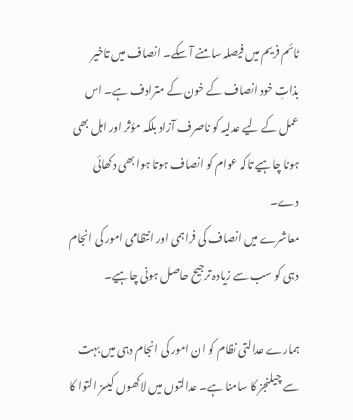ٹائم فریم میں فیصلہ سامنے آ سکے۔ انصاف میں تاخیر بذاتِ خود انصاف کے خون کے مترادف ہے۔ اس عمل کے لیے عدلیہ کو ناصرف آزاد بلکہ مؤثر اور اہل بھی ہونا چاہیے تاکہ عوام کو انصاف ہوتا ہوا بھی دکھائی دے۔
معاشرے میں انصاف کی فراہمی اور انتظامی امور کی انجام دہی کو سب سے زیادہ ترجیح حاصل ہونی چاہیے۔

ہمارے عدالتی نظام کو ان امور کی انجام دہی میں بہت سے چیلنجز کا سامنا ہے۔ عدالتوں میں لاکھوں کیسز التوا کا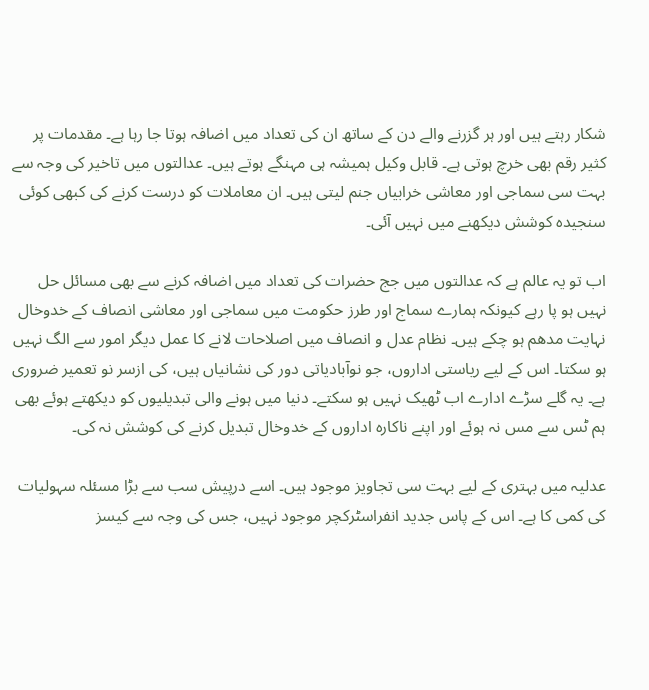شکار رہتے ہیں اور ہر گزرنے والے دن کے ساتھ ان کی تعداد میں اضافہ ہوتا جا رہا ہے۔ مقدمات پر کثیر رقم بھی خرچ ہوتی ہے۔ قابل وکیل ہمیشہ ہی مہنگے ہوتے ہیں۔ عدالتوں میں تاخیر کی وجہ سے بہت سی سماجی اور معاشی خرابیاں جنم لیتی ہیں۔ ان معاملات کو درست کرنے کی کبھی کوئی سنجیدہ کوشش دیکھنے میں نہیں آئی۔

اب تو یہ عالم ہے کہ عدالتوں میں جج حضرات کی تعداد میں اضافہ کرنے سے بھی مسائل حل نہیں ہو پا رہے کیونکہ ہمارے سماج اور طرز حکومت میں سماجی اور معاشی انصاف کے خدوخال نہایت مدھم ہو چکے ہیں۔ نظام عدل و انصاف میں اصلاحات لانے کا عمل دیگر امور سے الگ نہیں ہو سکتا۔ اس کے لیے ریاستی اداروں، جو نوآبادیاتی دور کی نشانیاں ہیں، کی ازسر نو تعمیر ضروری ہے۔ یہ گلے سڑے ادارے اب ٹھیک نہیں ہو سکتے۔ دنیا میں ہونے والی تبدیلیوں کو دیکھتے ہوئے بھی ہم ٹس سے مس نہ ہوئے اور اپنے ناکارہ اداروں کے خدوخال تبدیل کرنے کی کوشش نہ کی۔

عدلیہ میں بہتری کے لیے بہت سی تجاویز موجود ہیں۔ اسے درپیش سب سے بڑا مسئلہ سہولیات کی کمی کا ہے۔ اس کے پاس جدید انفراسٹرکچر موجود نہیں، جس کی وجہ سے کیسز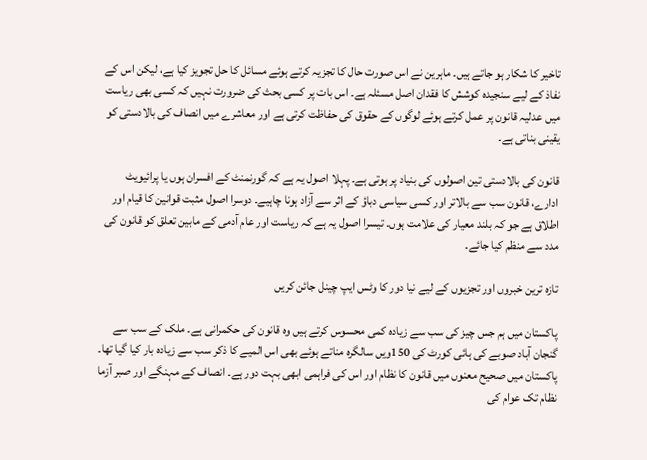تاخیر کا شکار ہو جاتے ہیں۔ ماہرین نے اس صورت حال کا تجزیہ کرتے ہوئے مسائل کا حل تجویز کیا ہے، لیکن اس کے نفاذ کے لیے سنجیدہ کوشش کا فقدان اصل مسئلہ ہے۔ اس بات پر کسی بحث کی ضرورت نہیں کہ کسی بھی ریاست میں عدلیہ قانون پر عمل کرتے ہوئے لوگوں کے حقوق کی حفاظت کرتی ہے اور معاشرے میں انصاف کی بالادستی کو یقینی بناتی ہے۔

قانون کی بالادستی تین اصولوں کی بنیاد پر ہوتی ہے۔ پہلا اصول یہ ہے کہ گورنمنٹ کے افسران ہوں یا پرائیویٹ ادارے، قانون سب سے بالاتر اور کسی سیاسی دباؤ کے اثر سے آزاد ہونا چاہیے۔ دوسرا اصول مثبت قوانین کا قیام اور اطلاق ہے جو کہ بلند معیار کی علامت ہوں۔ تیسرا اصول یہ ہے کہ ریاست اور عام آدمی کے مابین تعلق کو قانون کی مدد سے منظم کیا جائے۔

تازہ ترین خبروں اور تجزیوں کے لیے نیا دور کا وٹس ایپ چینل جائن کریں

پاکستان میں ہم جس چیز کی سب سے زیادہ کمی محسوس کرتے ہیں وہ قانون کی حکمرانی ہے۔ ملک کے سب سے گنجان آباد صوبے کی ہائی کورٹ کی 150ویں سالگرہ مناتے ہوئے بھی اس المیے کا ذکر سب سے زیادہ بار کیا گیا تھا۔ پاکستان میں صحیح معنوں میں قانون کا نظام اور اس کی فراہمی ابھی بہت دور ہے۔ انصاف کے مہنگے اور صبر آزما نظام تک عوام کی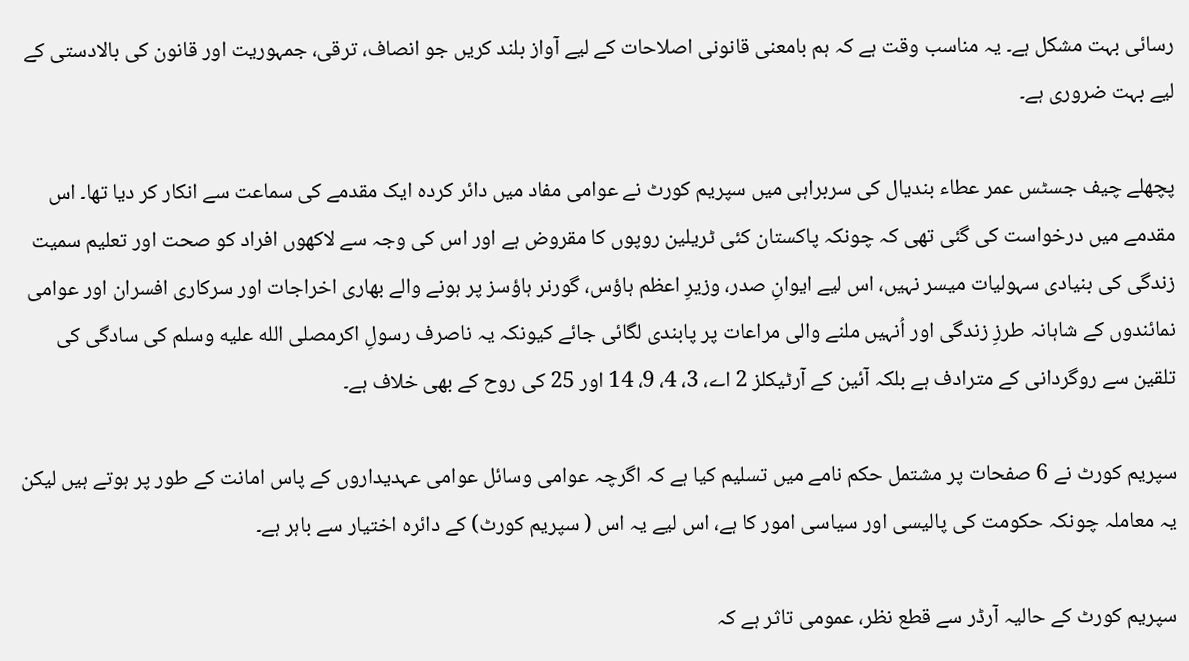رسائی بہت مشکل ہے۔ یہ مناسب وقت ہے کہ ہم بامعنی قانونی اصلاحات کے لیے آواز بلند کریں جو انصاف، ترقی، جمہوریت اور قانون کی بالادستی کے لیے بہت ضروری ہے۔

پچھلے چیف جسٹس عمر عطاء بندیال کی سربراہی میں سپریم کورٹ نے عوامی مفاد میں دائر کردہ ایک مقدمے کی سماعت سے انکار کر دیا تھا۔ اس مقدمے میں درخواست کی گئی تھی کہ چونکہ پاکستان کئی ٹریلین روپوں کا مقروض ہے اور اس کی وجہ سے لاکھوں افراد کو صحت اور تعلیم سمیت زندگی کی بنیادی سہولیات میسر نہیں، اس لیے ایوانِ صدر، وزیرِ اعظم ہاؤس، گورنر ہاؤسز پر ہونے والے بھاری اخراجات اور سرکاری افسران اور عوامی نمائندوں کے شاہانہ طرزِ زندگی اور اُنہیں ملنے والی مراعات پر پابندی لگائی جائے کیونکہ یہ ناصرف رسولِ اکرمصلى الله عليه وسلم کی سادگی کی تلقین سے روگردانی کے مترادف ہے بلکہ آئین کے آرٹیکلز 2 اے، 3، 4، 9، 14 اور 25 کی روح کے بھی خلاف ہے۔

سپریم کورٹ نے 6 صفحات پر مشتمل حکم نامے میں تسلیم کیا ہے کہ اگرچہ عوامی وسائل عوامی عہدیداروں کے پاس امانت کے طور پر ہوتے ہیں لیکن یہ معاملہ چونکہ حکومت کی پالیسی اور سیاسی امور کا ہے، اس لیے یہ اس ( سپریم کورٹ) کے دائرہ اختیار سے باہر ہے۔

سپریم کورٹ کے حالیہ آرڈر سے قطع نظر، عمومی تاثر ہے کہ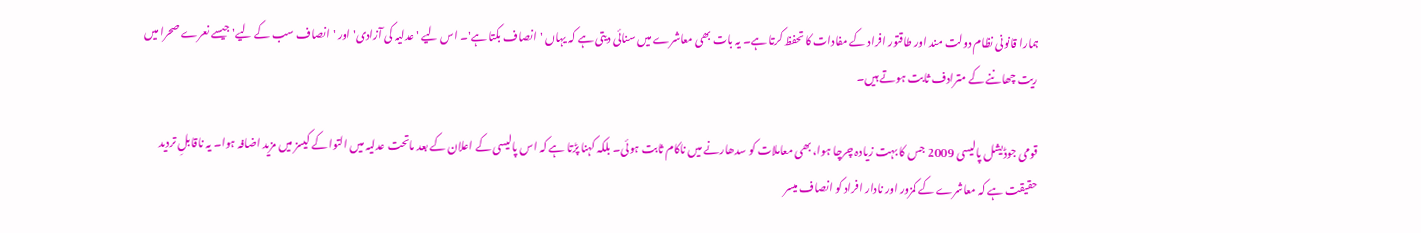ہمارا قانونی نظام دولت مند اور طاقتور افراد کے مفادات کا تحفظ کرتا ہے۔ یہ بات بھی معاشرے میں سنائی دیتی ہے کہ یہاں 'انصاف بکتا ہے'۔ اس لیے 'عدلیہ کی آزادی' اور 'انصاف سب کے لیے' جیسے نعرے صحرا میں ریت چھاننے کے مترادف ثابت ہوتے ہیں۔

قومی جوڈیشل پالیسی 2009 جس کا بہت زیادہ چرچا ہوا، بھی معاملات کو سدھارنے میں ناکام ثابت ہوئی۔ بلکہ کہنا پڑتا ہے کہ اس پالیسی کے اعلان کے بعد ماتحت عدلیہ میں التوا کے کیسز میں مزید اضافہ ہوا۔ یہ ناقابلِ تردید حقیقت ہے کہ معاشرے کے کمزور اور نادار افراد کو انصاف میسر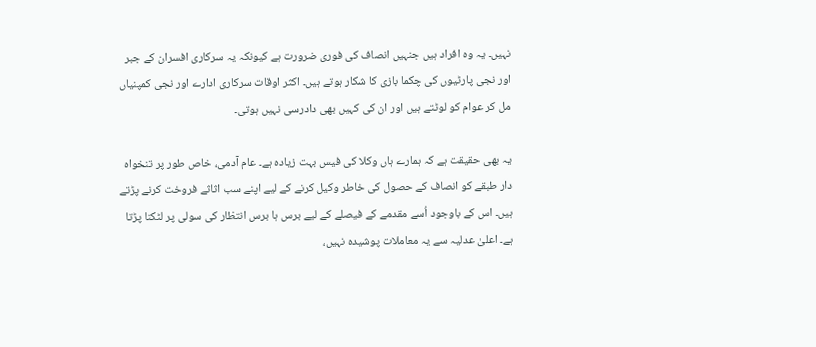نہیں۔ یہ وہ افراد ہیں جنہیں انصاف کی فوری ضرورت ہے کیونکہ یہ سرکاری افسران کے جبر اور نجی پارٹیوں کی چکما بازی کا شکار ہوتے ہیں۔ اکثر اوقات سرکاری ادارے اور نجی کمپنیاں مل کر عوام کو لوٹتے ہیں اور ان کی کہیں بھی دادرسی نہیں ہوتی۔

یہ بھی حقیقت ہے کہ ہمارے ہاں وکلا کی فیس بہت زیادہ ہے۔ عام آدمی، خاص طور پر تنخواہ دار طبقے کو انصاف کے حصول کی خاطر وکیل کرنے کے لیے اپنے سب اثاثے فروخت کرنے پڑتے ہیں۔ اس کے باوجود اُسے مقدمے کے فیصلے کے لیے برس ہا برس انتظار کی سولی پر لٹکنا پڑتا ہے۔ اعلیٰ عدلیہ سے یہ معاملات پوشیدہ نہیں،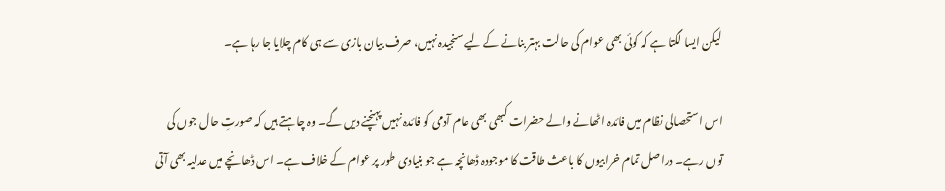لیکن ایسا لگتا ہے کہ کوئی بھی عوام کی حالت بہتر بنانے کے لیے سنجیدہ نہیں، صرف بیان بازی سے ہی کام چلایا جا رہا ہے۔

اس استحصالی نظام میں فائدہ اٹھانے والے حضرات کبھی بھی عام آدمی کو فائدہ نہیں پہنچنے دیں گے۔ وہ چاہتے ہیں کہ صورتِ حال جوں کی توں رہے۔ دراصل تمام خرابیوں کا باعث طاقت کا موجودہ ڈھانچہ ہے جو بنیادی طور پر عوام کے خلاف ہے۔ اس ڈھانچے میں عدلیہ بھی آتی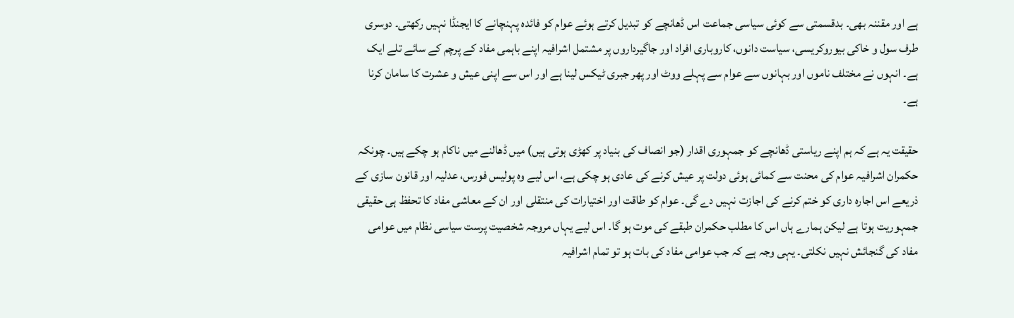ہے اور مقننہ بھی۔ بدقسمتی سے کوئی سیاسی جماعت اس ڈھانچے کو تبدیل کرتے ہوئے عوام کو فائدہ پہنچانے کا ایجنڈا نہیں رکھتی۔ دوسری طرف سول و خاکی بیوروکریسی، سیاست دانوں، کاروباری افراد اور جاگیرداروں پر مشتمل اشرافیہ اپنے باہمی مفاد کے پرچم کے سائے تلے ایک ہے۔ انہوں نے مختلف ناموں اور بہانوں سے عوام سے پہلے ووٹ اور پھر جبری ٹیکس لینا ہے اور اس سے اپنی عیش و عشرت کا سامان کرنا ہے۔

حقیقت یہ ہے کہ ہم اپنے ریاستی ڈھانچے کو جمہوری اقدار (جو انصاف کی بنیاد پر کھڑی ہوتی ہیں) میں ڈھالنے میں ناکام ہو چکے ہیں۔ چونکہ حکمران اشرافیہ عوام کی محنت سے کمائی ہوئی دولت پر عیش کرنے کی عادی ہو چکی ہے، اس لیے وہ پولیس فورس، عدلیہ اور قانون سازی کے ذریعے اس اجارہ داری کو ختم کرنے کی اجازت نہیں دے گی۔ عوام کو طاقت اور اختیارات کی منتقلی اور ان کے معاشی مفاد کا تحفظ ہی حقیقی جمہوریت ہوتا ہے لیکن ہمارے ہاں اس کا مطلب حکمران طبقے کی موت ہو گا۔ اس لیے یہاں مروجہ شخصیت پرست سیاسی نظام میں عوامی مفاد کی گنجائش نہیں نکلتی۔ یہی وجہ ہے کہ جب عوامی مفاد کی بات ہو تو تمام اشرافیہ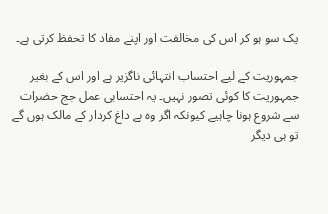یک سو ہو کر اس کی مخالفت اور اپنے مفاد کا تحفظ کرتی ہے۔

جمہوریت کے لیے احتساب انتہائی ناگزیر ہے اور اس کے بغیر جمہوریت کا کوئی تصور نہیں۔ یہ احتسابی عمل جج حضرات سے شروع ہونا چاہیے کیونکہ اگر وہ بے داغ کردار کے مالک ہوں گے تو ہی دیگر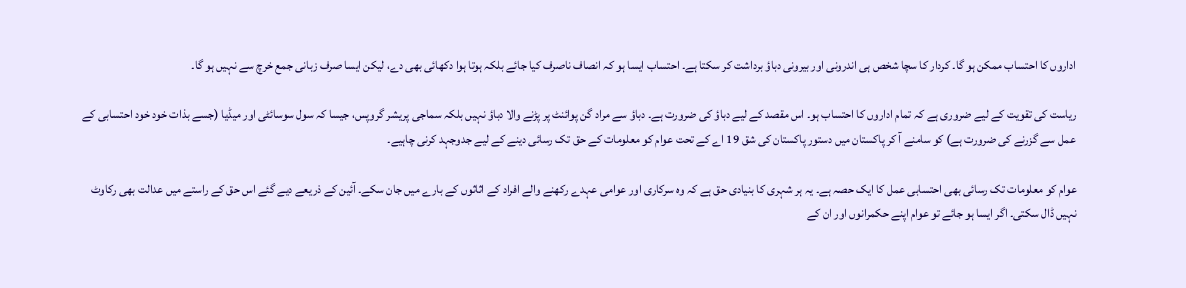اداروں کا احتساب ممکن ہو گا۔ کردار کا سچا شخص ہی اندرونی اور بیرونی دباؤ برداشت کر سکتا ہے۔ احتساب ایسا ہو کہ انصاف ناصرف کیا جائے بلکہ ہوتا ہوا دکھائی بھی دے، لیکن ایسا صرف زبانی جمع خرچ سے نہیں ہو گا۔

ریاست کی تقویت کے لیے ضروری ہے کہ تمام اداروں کا احتساب ہو۔ اس مقصد کے لیے دباؤ کی ضرورت ہے۔ دباؤ سے مراد گن پوائنٹ پر پڑنے والا دباؤ نہیں بلکہ سماجی پریشر گروپس، جیسا کہ سول سوسائٹی اور میڈیا (جسے بذات خود خود احتسابی کے عمل سے گزرنے کی ضرورت ہے) کو سامنے آ کر پاکستان میں دستور پاکستان کی شق 19 اے کے تحت عوام کو معلومات کے حق تک رسائی دینے کے لیے جدوجہد کرنی چاہیے۔

عوام کو معلومات تک رسائی بھی احتسابی عمل کا ایک حصہ ہے۔ یہ ہر شہری کا بنیادی حق ہے کہ وہ سرکاری اور عوامی عہدے رکھنے والے افراد کے اثاثوں کے بارے میں جان سکے۔ آئین کے ذریعے دیے گئے اس حق کے راستے میں عدالت بھی رکاوٹ نہیں ڈال سکتی۔ اگر ایسا ہو جائے تو عوام اپنے حکمرانوں اور ان کے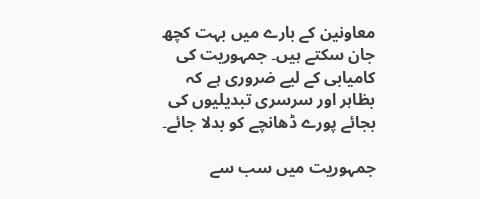معاونین کے بارے میں بہت کچھ جان سکتے ہیں۔ جمہوریت کی کامیابی کے لیے ضروری ہے کہ بظاہر اور سرسری تبدیلیوں کی بجائے پورے ڈھانچے کو بدلا جائے۔

جمہوریت میں سب سے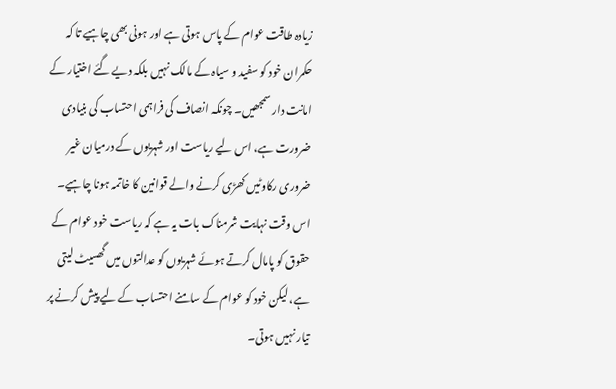زیادہ طاقت عوام کے پاس ہوتی ہے اور ہونی بھی چاہیے تا کہ حکمران خود کو سفید و سیاہ کے مالک نہیں بلکہ دیے گئے اختیار کے امانت دار سمجھیں۔ چونکہ انصاف کی فراہمی احتساب کی بنیادی ضرورت ہے، اس لیے ریاست اور شہریوں کے درمیان غیر ضروری رکاوٹیں کھڑی کرنے والے قوانین کا خاتمہ ہونا چاہیے۔ اس وقت نہایت شرمناک بات یہ ہے کہ ریاست خود عوام کے حقوق کو پامال کرتے ہوئے شہریوں کو عدالتوں میں گھسیٹ لیتی ہے، لیکن خود کو عوام کے سامنے احتساب کے لیے پیش کرنے پر تیار نہیں ہوتی۔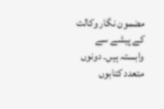مضمون نگار وکالت کے پیشے سے وابستہ ہیں۔ دونوں متعدد کتابوں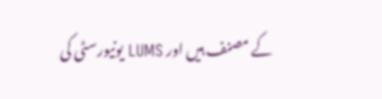کے مصنف ہیں اور LUMS یونیورسٹی کی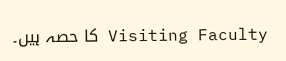Visiting Faculty کا حصہ ہیں۔